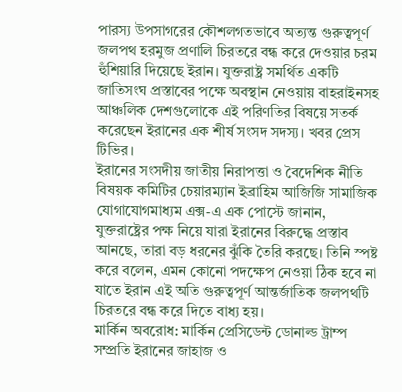পারস্য উপসাগরের কৌশলগতভাবে অত্যন্ত গুরুত্বপূর্ণ জলপথ হরমুজ প্রণালি চিরতরে বন্ধ করে দেওয়ার চরম হুঁশিয়ারি দিয়েছে ইরান। যুক্তরাষ্ট্র সমর্থিত একটি জাতিসংঘ প্রস্তাবের পক্ষে অবস্থান নেওয়ায় বাহরাইনসহ আঞ্চলিক দেশগুলোকে এই পরিণতির বিষয়ে সতর্ক করেছেন ইরানের এক শীর্ষ সংসদ সদস্য। খবর প্রেস টিভির।
ইরানের সংসদীয় জাতীয় নিরাপত্তা ও বৈদেশিক নীতি বিষয়ক কমিটির চেয়ারম্যান ইব্রাহিম আজিজি সামাজিক যোগাযোগমাধ্যম এক্স-এ এক পোস্টে জানান, যুক্তরাষ্ট্রের পক্ষ নিয়ে যারা ইরানের বিরুদ্ধে প্রস্তাব আনছে, তারা বড় ধরনের ঝুঁকি তৈরি করছে। তিনি স্পষ্ট করে বলেন, এমন কোনো পদক্ষেপ নেওয়া ঠিক হবে না যাতে ইরান এই অতি গুরুত্বপূর্ণ আন্তর্জাতিক জলপথটি চিরতরে বন্ধ করে দিতে বাধ্য হয়।
মার্কিন অবরোধ: মার্কিন প্রেসিডেন্ট ডোনাল্ড ট্রাম্প সম্প্রতি ইরানের জাহাজ ও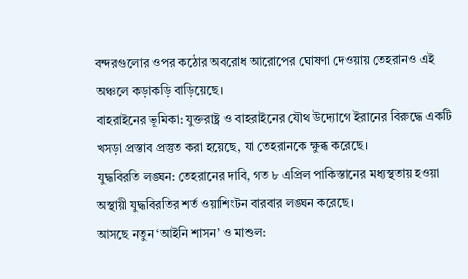বন্দরগুলোর ওপর কঠোর অবরোধ আরোপের ঘোষণা দেওয়ায় তেহরানও এই অঞ্চলে কড়াকড়ি বাড়িয়েছে।
বাহরাইনের ভূমিকা: যুক্তরাষ্ট্র ও বাহরাইনের যৌথ উদ্যোগে ইরানের বিরুদ্ধে একটি খসড়া প্রস্তাব প্রস্তুত করা হয়েছে, যা তেহরানকে ক্ষুব্ধ করেছে।
যুদ্ধবিরতি লঙ্ঘন: তেহরানের দাবি, গত ৮ এপ্রিল পাকিস্তানের মধ্যস্থতায় হওয়া অস্থায়ী যুদ্ধবিরতির শর্ত ওয়াশিংটন বারবার লঙ্ঘন করেছে।
আসছে নতুন ‘আইনি শাসন’ ও মাশুল: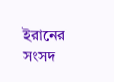ইরানের সংসদ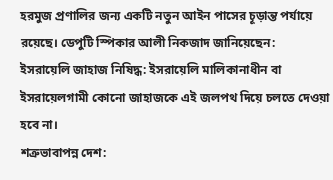হরমুজ প্রণালির জন্য একটি নতুন আইন পাসের চূড়ান্ত পর্যায়ে রয়েছে। ডেপুটি স্পিকার আলী নিকজাদ জানিয়েছেন:
ইসরায়েলি জাহাজ নিষিদ্ধ: ইসরায়েলি মালিকানাধীন বা ইসরায়েলগামী কোনো জাহাজকে এই জলপথ দিয়ে চলতে দেওয়া হবে না।
শত্রুভাবাপন্ন দেশ: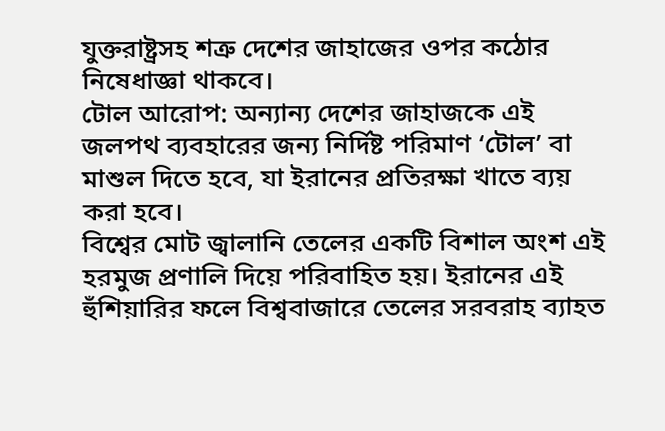যুক্তরাষ্ট্রসহ শত্রু দেশের জাহাজের ওপর কঠোর নিষেধাজ্ঞা থাকবে।
টোল আরোপ: অন্যান্য দেশের জাহাজকে এই জলপথ ব্যবহারের জন্য নির্দিষ্ট পরিমাণ ‘টোল’ বা মাশুল দিতে হবে, যা ইরানের প্রতিরক্ষা খাতে ব্যয় করা হবে।
বিশ্বের মোট জ্বালানি তেলের একটি বিশাল অংশ এই হরমুজ প্রণালি দিয়ে পরিবাহিত হয়। ইরানের এই হুঁশিয়ারির ফলে বিশ্ববাজারে তেলের সরবরাহ ব্যাহত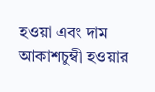হওয়া এবং দাম আকাশচুম্বী হওয়ার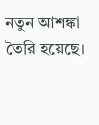নতুন আশঙ্কা তৈরি হয়েছে।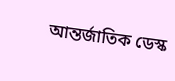আন্তর্জাতিক ডেস্ক